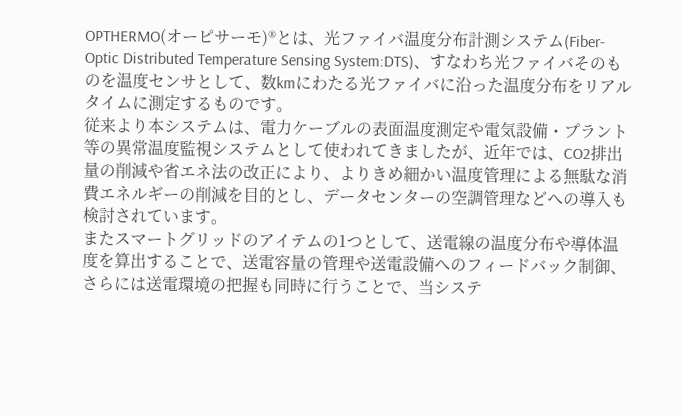OPTHERMO(オーピサーモ)®とは、光ファイバ温度分布計測システム(Fiber-Optic Distributed Temperature Sensing System:DTS)、すなわち光ファイバそのものを温度センサとして、数kmにわたる光ファイバに沿った温度分布をリアルタイムに測定するものです。
従来より本システムは、電力ケーブルの表面温度測定や電気設備・プラント等の異常温度監視システムとして使われてきましたが、近年では、CO2排出量の削減や省エネ法の改正により、よりきめ細かい温度管理による無駄な消費エネルギーの削減を目的とし、データセンターの空調管理などへの導入も検討されています。
またスマートグリッドのアイテムの1つとして、送電線の温度分布や導体温度を算出することで、送電容量の管理や送電設備へのフィードバック制御、さらには送電環境の把握も同時に行うことで、当システ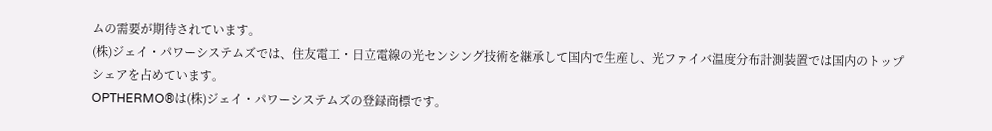ムの需要が期待されています。
(株)ジェイ・パワーシステムズでは、住友電工・日立電線の光センシング技術を継承して国内で生産し、光ファイバ温度分布計測装置では国内のトップシェアを占めています。
OPTHERMO®は(株)ジェイ・パワーシステムズの登録商標です。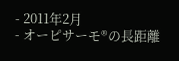- 2011年2月
- オーピサーモ®の長距離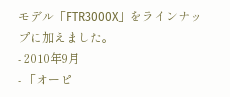モデル「FTR3000X」をラインナップに加えました。
- 2010年9月
- 「オーピ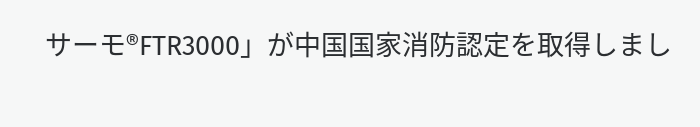サーモ®FTR3000」が中国国家消防認定を取得しまし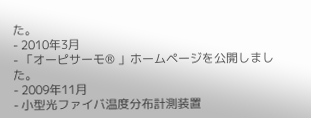た。
- 2010年3月
- 「オーピサーモ® 」ホームページを公開しました。
- 2009年11月
- 小型光ファイバ温度分布計測装置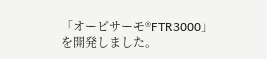「オーピサーモ®FTR3000」を開発しました。